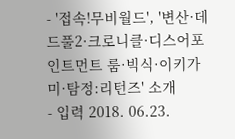- '접속!무비월드', '변산·데드풀2·크로니클·디스어포인트먼트 룸·빅식·이키가미·탐정:리턴즈' 소개
- 입력 2018. 06.23.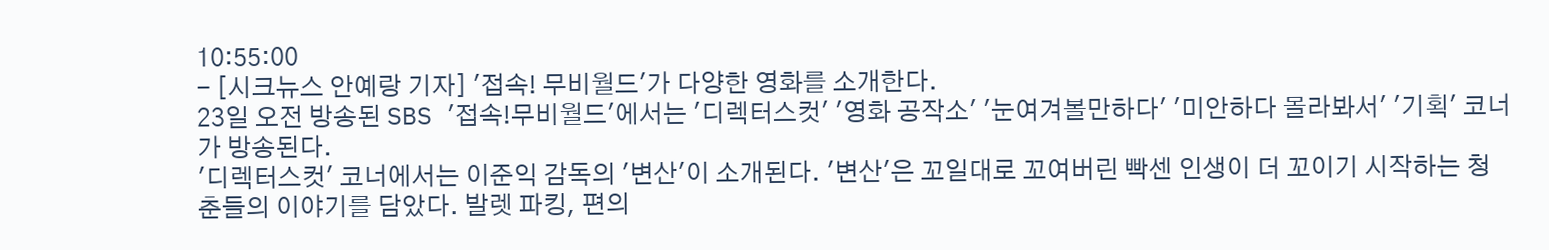10:55:00
- [시크뉴스 안예랑 기자] '접속! 무비월드'가 다양한 영화를 소개한다.
23일 오전 방송된 SBS '접속!무비월드'에서는 '디렉터스컷' '영화 공작소' '눈여겨볼만하다' '미안하다 몰라봐서' '기획' 코너가 방송된다.
'디렉터스컷' 코너에서는 이준익 감독의 '변산'이 소개된다. '변산'은 꼬일대로 꼬여버린 빡센 인생이 더 꼬이기 시작하는 청춘들의 이야기를 담았다. 발렛 파킹, 편의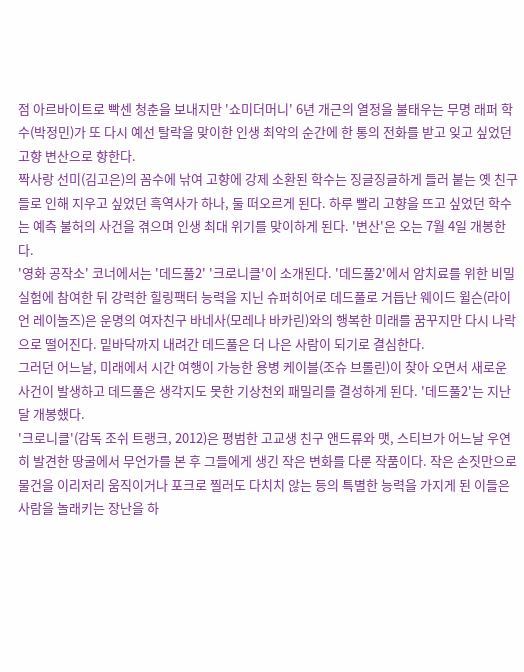점 아르바이트로 빡센 청춘을 보내지만 '쇼미더머니' 6년 개근의 열정을 불태우는 무명 래퍼 학수(박정민)가 또 다시 예선 탈락을 맞이한 인생 최악의 순간에 한 통의 전화를 받고 잊고 싶었던 고향 변산으로 향한다.
짝사랑 선미(김고은)의 꼼수에 낚여 고향에 강제 소환된 학수는 징글징글하게 들러 붙는 옛 친구들로 인해 지우고 싶었던 흑역사가 하나, 둘 떠오르게 된다. 하루 빨리 고향을 뜨고 싶었던 학수는 예측 불허의 사건을 겪으며 인생 최대 위기를 맞이하게 된다. '변산'은 오는 7월 4일 개봉한다.
'영화 공작소' 코너에서는 '데드풀2' '크로니클'이 소개된다. '데드풀2'에서 암치료를 위한 비밀 실험에 참여한 뒤 강력한 힐링팩터 능력을 지닌 슈퍼히어로 데드풀로 거듭난 웨이드 윌슨(라이언 레이놀즈)은 운명의 여자친구 바네사(모레나 바카린)와의 행복한 미래를 꿈꾸지만 다시 나락으로 떨어진다. 밑바닥까지 내려간 데드풀은 더 나은 사람이 되기로 결심한다.
그러던 어느날, 미래에서 시간 여행이 가능한 용병 케이블(조슈 브롤린)이 찾아 오면서 새로운 사건이 발생하고 데드풀은 생각지도 못한 기상천외 패밀리를 결성하게 된다. '데드풀2'는 지난달 개봉했다.
'크로니클'(감독 조쉬 트랭크, 2012)은 평범한 고교생 친구 앤드류와 맷, 스티브가 어느날 우연히 발견한 땅굴에서 무언가를 본 후 그들에게 생긴 작은 변화를 다룬 작품이다. 작은 손짓만으로 물건을 이리저리 움직이거나 포크로 찔러도 다치치 않는 등의 특별한 능력을 가지게 된 이들은 사람을 놀래키는 장난을 하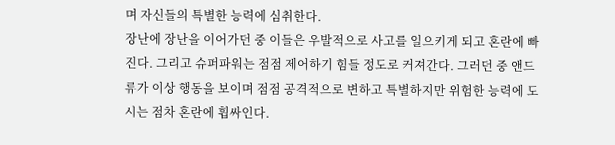며 자신들의 특별한 능력에 심취한다.
장난에 장난을 이어가던 중 이들은 우발적으로 사고를 일으키게 되고 혼란에 빠진다. 그리고 슈퍼파워는 점점 제어하기 힘들 정도로 커져간다. 그러던 중 앤드류가 이상 행동을 보이며 점점 공격적으로 변하고 특별하지만 위험한 능력에 도시는 점차 혼란에 휩싸인다.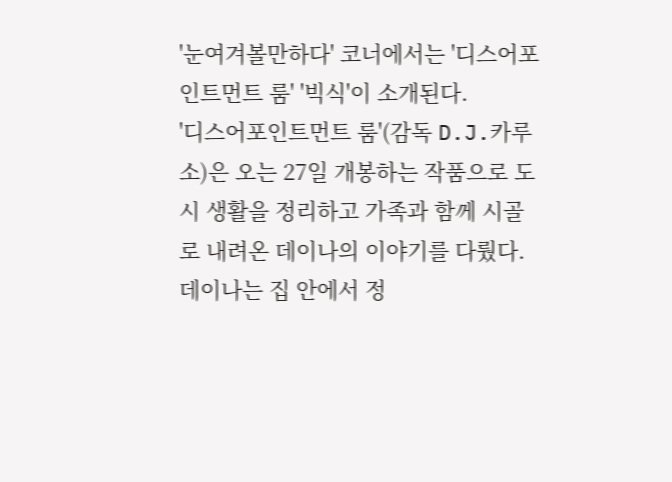'눈여겨볼만하다' 코너에서는 '디스어포인트먼트 룸' '빅식'이 소개된다.
'디스어포인트먼트 룸'(감독 D.J.카루소)은 오는 27일 개봉하는 작품으로 도시 생활을 정리하고 가족과 함께 시골로 내려온 데이나의 이야기를 다뤘다. 데이나는 집 안에서 정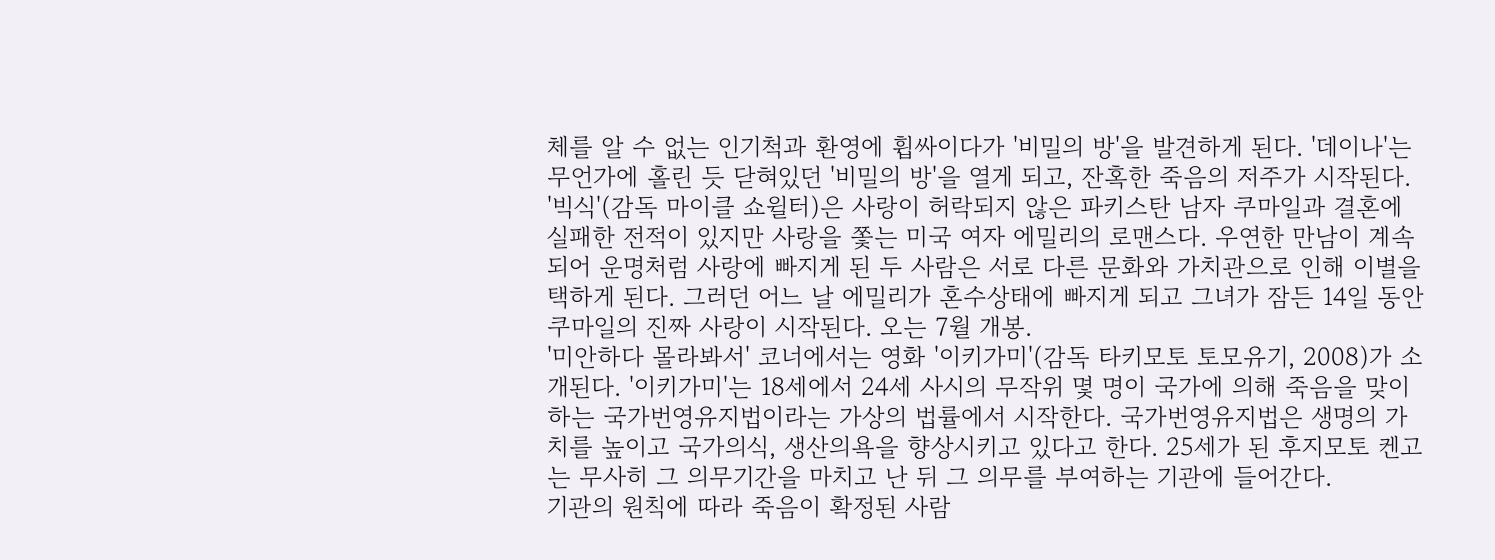체를 알 수 없는 인기척과 환영에 휩싸이다가 '비밀의 방'을 발견하게 된다. '데이나'는 무언가에 홀린 듯 닫혀있던 '비밀의 방'을 열게 되고, 잔혹한 죽음의 저주가 시작된다.
'빅식'(감독 마이클 쇼윌터)은 사랑이 허락되지 않은 파키스탄 남자 쿠마일과 결혼에 실패한 전적이 있지만 사랑을 쫓는 미국 여자 에밀리의 로맨스다. 우연한 만남이 계속되어 운명처럼 사랑에 빠지게 된 두 사람은 서로 다른 문화와 가치관으로 인해 이별을 택하게 된다. 그러던 어느 날 에밀리가 혼수상태에 빠지게 되고 그녀가 잠든 14일 동안 쿠마일의 진짜 사랑이 시작된다. 오는 7월 개봉.
'미안하다 몰라봐서' 코너에서는 영화 '이키가미'(감독 타키모토 토모유기, 2008)가 소개된다. '이키가미'는 18세에서 24세 사시의 무작위 몇 명이 국가에 의해 죽음을 맞이하는 국가번영유지법이라는 가상의 법률에서 시작한다. 국가번영유지법은 생명의 가치를 높이고 국가의식, 생산의욕을 향상시키고 있다고 한다. 25세가 된 후지모토 켄고는 무사히 그 의무기간을 마치고 난 뒤 그 의무를 부여하는 기관에 들어간다.
기관의 원칙에 따라 죽음이 확정된 사람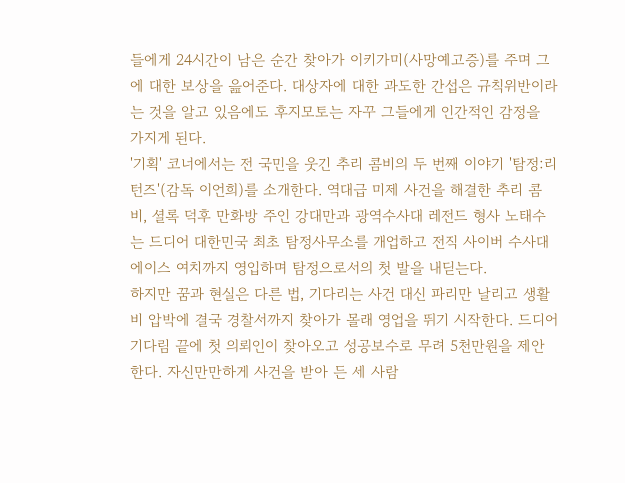들에게 24시간이 남은 순간 찾아가 이키가미(사망예고증)를 주며 그에 대한 보상을 읊어준다. 대상자에 대한 과도한 간섭은 규칙위반이라는 것을 알고 있음에도 후지모토는 자꾸 그들에게 인간적인 감정을 가지게 된다.
'기획' 코너에서는 전 국민을 웃긴 추리 콤비의 두 번째 이야기 '탐정:리턴즈'(감독 이언희)를 소개한다. 역대급 미제 사건을 해결한 추리 콤비, 셜록 덕후 만화방 주인 강대만과 광역수사대 레전드 형사 노태수는 드디어 대한민국 최초 탐정사무소를 개업하고 전직 사이버 수사대 에이스 여치까지 영입하며 탐정으로서의 첫 발을 내딛는다.
하지만 꿈과 현실은 다른 법, 기다리는 사건 대신 파리만 날리고 생활비 압박에 결국 경찰서까지 찾아가 몰래 영업을 뛰기 시작한다. 드디어 기다림 끝에 첫 의뢰인이 찾아오고 성공보수로 무려 5천만원을 제안한다. 자신만만하게 사건을 받아 든 세 사람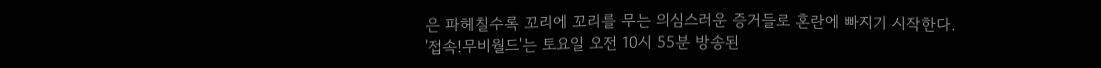은 파헤칠수록 꼬리에 꼬리를 무는 의심스러운 증거들로 혼란에 빠지기 시작한다.
'접속!무비월드'는 토요일 오전 10시 55분 방송된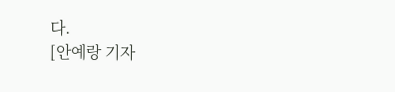다.
[안예랑 기자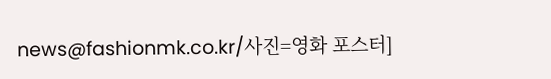news@fashionmk.co.kr/사진=영화 포스터]